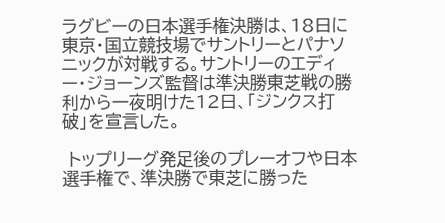ラグビーの日本選手権決勝は、18日に東京・国立競技場でサントリーとパナソニックが対戦する。サントリーのエディー・ジョーンズ監督は準決勝東芝戦の勝利から一夜明けた12日、「ジンクス打破」を宣言した。

 トップリーグ発足後のプレーオフや日本選手権で、準決勝で東芝に勝った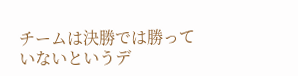チームは決勝では勝っていないというデ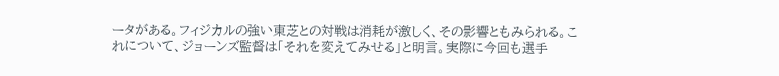ータがある。フィジカルの強い東芝との対戦は消耗が激しく、その影響ともみられる。これについて、ジョーンズ監督は「それを変えてみせる」と明言。実際に今回も選手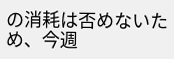の消耗は否めないため、今週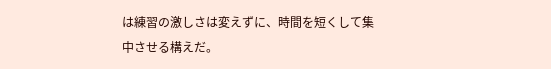は練習の激しさは変えずに、時間を短くして集中させる構えだ。